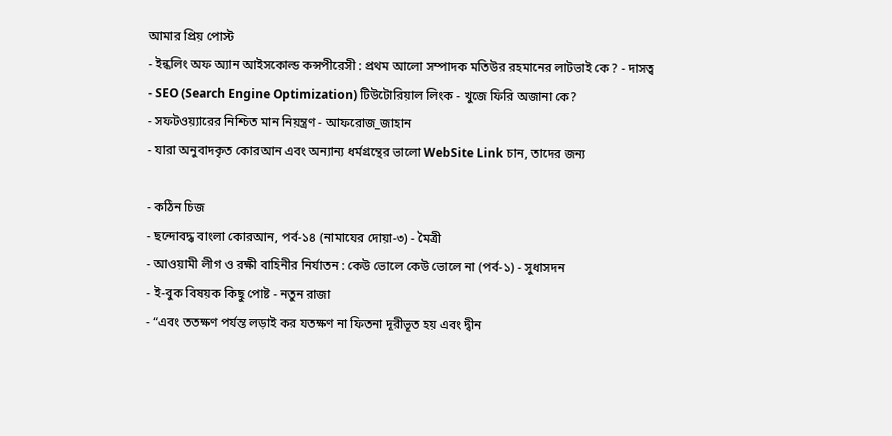আমার প্রিয় পোস্ট
- ইন্কলিং অফ অ্যান আইসকোল্ড কন্সপীরেসী : প্রথম আলো সম্পাদক মতিউর রহমানের লাটভাই কে ? - দাসত্ব
- SEO (Search Engine Optimization) টিউটোরিয়াল লিংক - খুজে ফিরি অজানা কে?
- সফটওয়্যারের নিশ্চিত মান নিয়ন্ত্রণ - আফরোজ_জাহান
- যারা অনুবাদকৃত কোরআন এবং অন্যান্য ধর্মগ্রন্থের ভালো WebSite Link চান, তাদের জন্য

- কঠিন চিজ
- ছন্দোবদ্ধ বাংলা কোরআন, পর্ব-১৪ (নামাযের দোয়া-৩) - মৈত্রী
- আওয়ামী লীগ ও রক্ষী বাহিনীর নির্যাতন : কেউ ভোলে কেউ ভোলে না (পর্ব-১) - সুধাসদন
- ই-বুক বিষয়ক কিছু পোষ্ট - নতুন রাজা
- “এবং ততক্ষণ পর্যন্ত লড়াই কর যতক্ষণ না ফিতনা দূরীভূত হয় এবং দ্বীন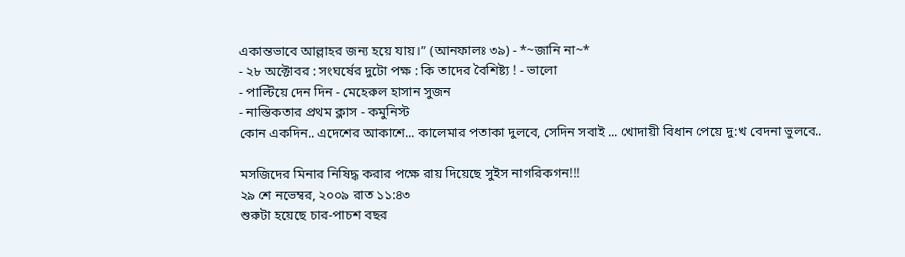একান্তভাবে আল্লাহর জন্য হয়ে যায়।” (আনফালঃ ৩৯) - *~জানি না~*
- ২৮ অক্টোবর : সংঘর্ষের দুটো পক্ষ : কি তাদের বৈশিষ্ট্য ! - ভালো
- পাল্টিয়ে দেন দিন - মেহেরুল হাসান সুজন
- নাস্তিকতার প্রথম ক্লাস - কমুনিস্ট
কোন একদিন.. এদেশের আকাশে... কালেমার পতাকা দুলবে, সেদিন সবাই ... খোদায়ী বিধান পেয়ে দু:খ বেদনা ভুলবে..

মসজিদের মিনার নিষিদ্ধ করার পক্ষে রায় দিয়েছে সুইস নাগরিকগন!!!
২৯ শে নভেম্বর, ২০০৯ রাত ১১:৪৩
শুরুটা হয়েছে চার-পাচশ বছর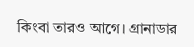কিংবা তারও আগে। গ্রানাডার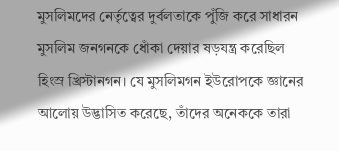মুসলিমদের নের্তৃত্বের দুর্বলতাকে পুঁজি করে সাধারন মুসলিম জনগনকে ধোঁকা দেয়ার ষড়যন্ত্র করেছিল হিংস্র খ্রিস্টানগন। যে মুসলিমগন ইউরোপকে জ্ঞানের আলোয় উদ্ভাসিত করেছে, তাঁদের অনেককে তারা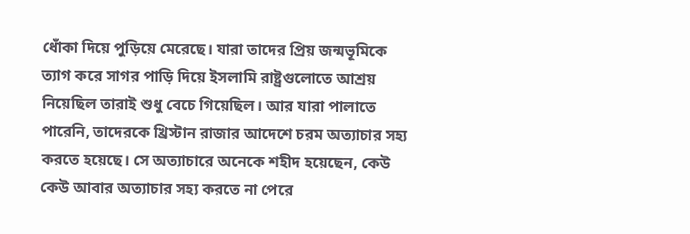ধোঁকা দিয়ে পুড়িয়ে মেরেছে। যারা তাদের প্রিয় জন্মভূমিকে ত্যাগ করে সাগর পাড়ি দিয়ে ইসলামি রাষ্ট্রগুলোতে আশ্রয় নিয়েছিল তারাই শুধু বেচে গিয়েছিল। আর যারা পালাতে পারেনি, তাদেরকে খ্রিস্টান রাজার আদেশে চরম অত্যাচার সহ্য করতে হয়েছে। সে অত্যাচারে অনেকে শহীদ হয়েছেন, কেউ কেউ আবার অত্যাচার সহ্য করতে না পেরে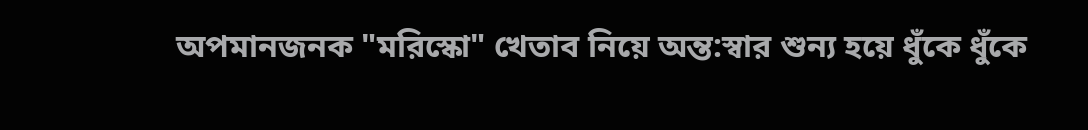অপমানজনক "মরিস্কো" খেতাব নিয়ে অন্ত:স্বার শুন্য হয়ে ধুঁকে ধুঁকে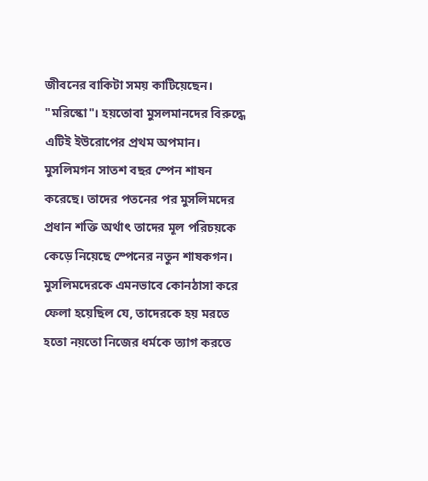জীবনের বাকিটা সময় কাটিয়েছেন।
"মরিস্কো"। হয়তোবা মুসলমানদের বিরুদ্ধে এটিই ইউরোপের প্রথম অপমান। মুসলিমগন সাতশ বছর স্পেন শাষন করেছে। তাদের পতনের পর মুসলিমদের প্রধান শক্তি অর্থাৎ তাদের মূল পরিচয়কে কেড়ে নিয়েছে স্পেনের নতুন শাষকগন। মুসলিমদেরকে এমনভাবে কোনঠাসা করে ফেলা হয়েছিল যে, তাদেরকে হয় মরতে হতো নয়তো নিজের ধর্মকে ত্যাগ করতে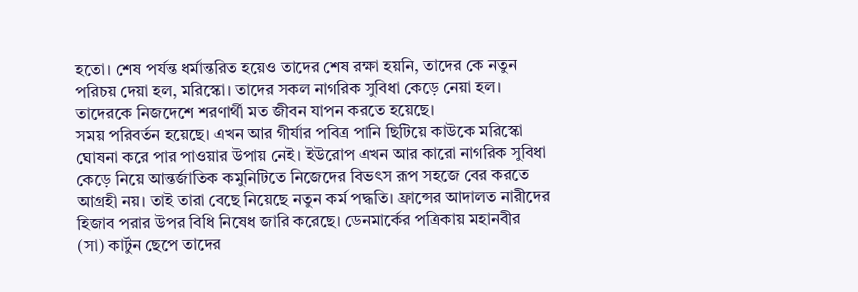হতো। শেষ পর্যন্ত ধর্মান্তরিত হয়েও তাদের শেষ রক্ষা হয়নি, তাদের কে নতুন পরিচয় দেয়া হল, মরিস্কো। তাদের সকল নাগরিক সুবিধা কেড়ে নেয়া হল। তাদেরকে নিজদেশে শরণার্থী মত জীবন যাপন করতে হয়েছে।
সময় পরিবর্তন হয়েছে। এখন আর গীর্যার পবিত্র পানি ছিটিয়ে কাউকে মরিস্কো ঘোষনা করে পার পাওয়ার উপায় নেই। ইউরোপ এখন আর কারো নাগরিক সুবিধা কেড়ে নিয়ে আন্তর্জাতিক কমুনিটিতে নিজেদের বিভৎস রূপ সহজে বের করতে আগ্রহী নয়। তাই তারা বেছে নিয়েছে নতুন কর্ম পদ্ধতি। ফ্রান্সের আদালত নারীদের হিজাব পরার উপর বিধি নিষেধ জারি করেছে। ডেনমার্কের পত্রিকায় মহানবীর (সা) কার্টুন ছেপে তাদের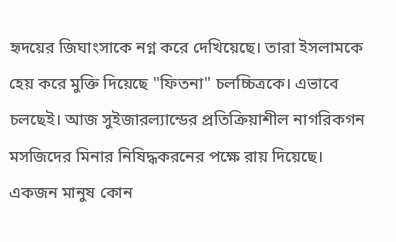হৃদয়ের জিঘাংসাকে নগ্ন করে দেখিয়েছে। তারা ইসলামকে হেয় করে মুক্তি দিয়েছে "ফিতনা" চলচ্চিত্রকে। এভাবে চলছেই। আজ সুইজারল্যান্ডের প্রতিক্রিয়াশীল নাগরিকগন মসজিদের মিনার নিষিদ্ধকরনের পক্ষে রায় দিয়েছে।
একজন মানুষ কোন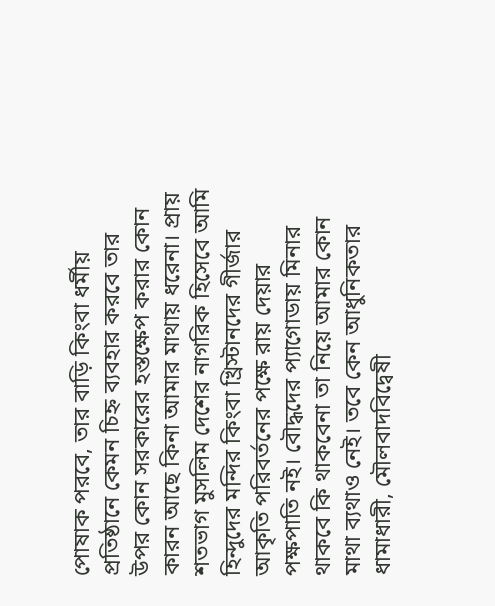পোষাক পরবে, তার বাড়ি কিংবা ধর্মীয় প্রতিষ্ঠানে কেমন চিহ্ন ব্যবহার করবে তার উপর কোন সরকারের হস্তক্ষেপ করার কোন কারন আছে কিনা আমার মাথায় ধরেনা। প্রায় শতভাগ মুসলিম দেশের নাগরিক হিসেবে আমি হিন্দুদের মন্দির কিংবা খ্রিস্টানদের গীর্জার আকৃতি পরিবর্তনের পক্ষে রায় দেয়ার পক্ষপাতি নই। বৌদ্ধদের প্যাগোডায় মিনার থাকবে কি থাকবেনা তা নিয়ে আমার কোন মাথা ব্যথাও নেই। তবে কেন আধুনিকতার ধামাধারী, মৌলবাদবিদ্বেষী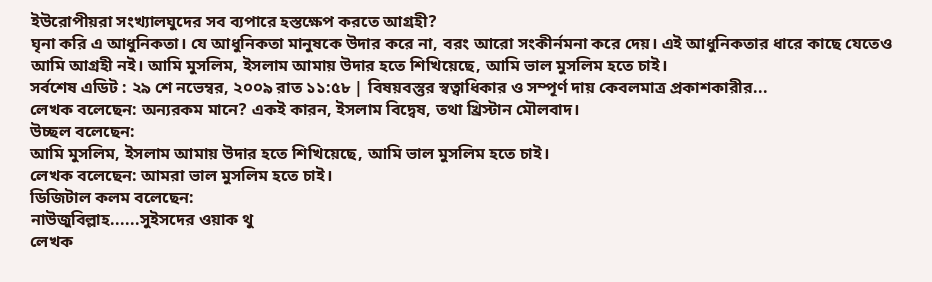ইউরোপীয়রা সংখ্যালঘুদের সব ব্যপারে হস্তক্ষেপ করতে আগ্রহী?
ঘৃনা করি এ আধুনিকতা। যে আধুনিকতা মানুষকে উদার করে না, বরং আরো সংকীর্নমনা করে দেয়। এই আধুনিকতার ধারে কাছে যেতেও আমি আগ্রহী নই। আমি মুসলিম, ইসলাম আমায় উদার হতে শিখিয়েছে, আমি ভাল মুসলিম হতে চাই।
সর্বশেষ এডিট : ২৯ শে নভেম্বর, ২০০৯ রাত ১১:৫৮ | বিষয়বস্তুর স্বত্বাধিকার ও সম্পূর্ণ দায় কেবলমাত্র প্রকাশকারীর...
লেখক বলেছেন: অন্যরকম মানে? একই কারন, ইসলাম বিদ্বেষ, তথা খ্রিস্টান মৌলবাদ।
উচ্ছল বলেছেন:
আমি মুসলিম, ইসলাম আমায় উদার হতে শিখিয়েছে, আমি ভাল মুসলিম হতে চাই।
লেখক বলেছেন: আমরা ভাল মুসলিম হতে চাই।
ডিজিটাল কলম বলেছেন:
নাউজুবিল্লাহ......সুইসদের ওয়াক থু
লেখক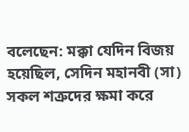বলেছেন: মক্কা যেদিন বিজয় হয়েছিল, সেদিন মহানবী (সা) সকল শত্রুদের ক্ষমা করে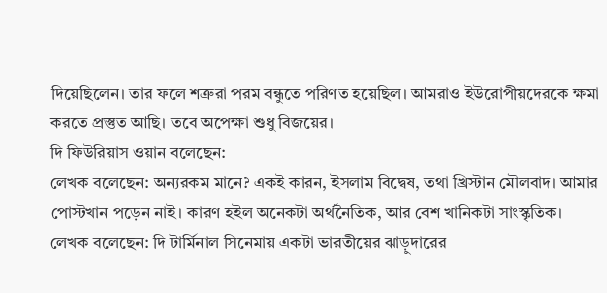দিয়েছিলেন। তার ফলে শত্রুরা পরম বন্ধুতে পরিণত হয়েছিল। আমরাও ইউরোপীয়দেরকে ক্ষমা করতে প্রস্তুত আছি। তবে অপেক্ষা শুধু বিজয়ের।
দি ফিউরিয়াস ওয়ান বলেছেন:
লেখক বলেছেন: অন্যরকম মানে? একই কারন, ইসলাম বিদ্বেষ, তথা খ্রিস্টান মৌলবাদ। আমার পোস্টখান পড়েন নাই। কারণ হইল অনেকটা অর্থনৈতিক, আর বেশ খানিকটা সাংস্কৃতিক।
লেখক বলেছেন: দি টার্মিনাল সিনেমায় একটা ভারতীয়ের ঝাড়ুদারের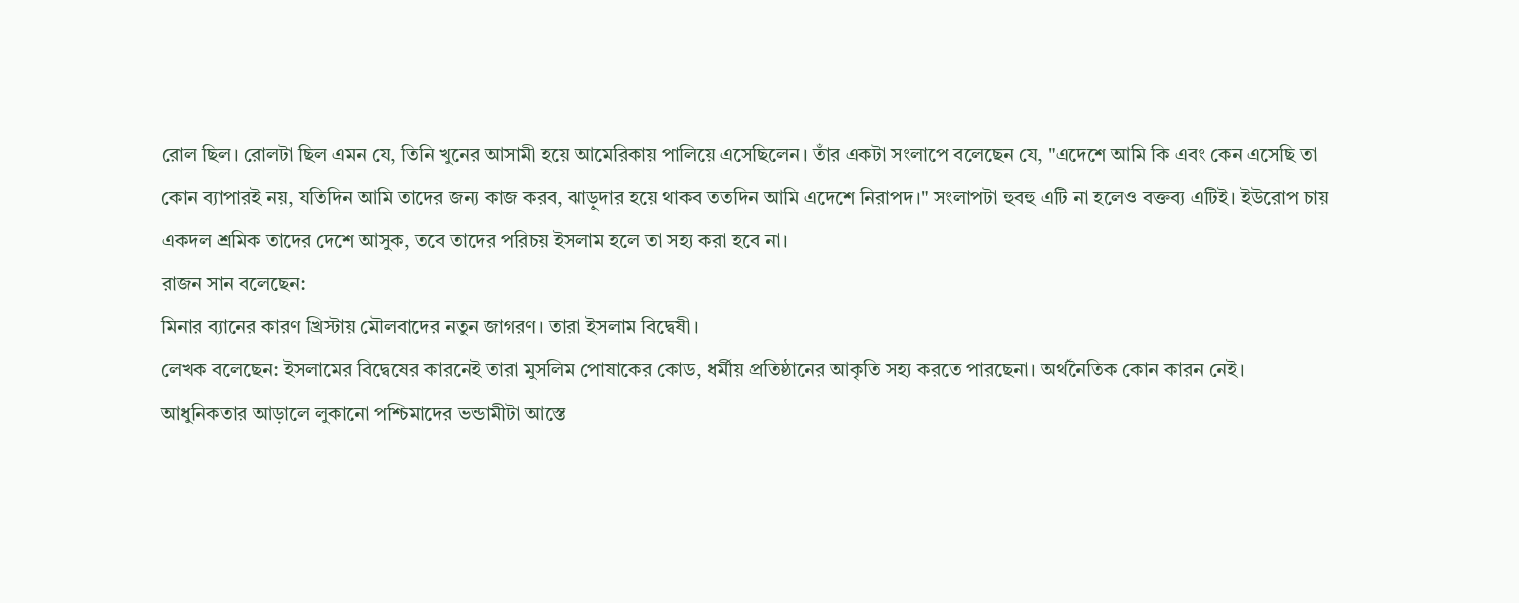রোল ছিল। রোলটা ছিল এমন যে, তিনি খুনের আসামী হয়ে আমেরিকায় পালিয়ে এসেছিলেন। তাঁর একটা সংলাপে বলেছেন যে, "এদেশে আমি কি এবং কেন এসেছি তা কোন ব্যাপারই নয়, যতিদিন আমি তাদের জন্য কাজ করব, ঝাড়ুদার হয়ে থাকব ততদিন আমি এদেশে নিরাপদ।" সংলাপটা হুবহু এটি না হলেও বক্তব্য এটিই। ইউরোপ চায় একদল শ্রমিক তাদের দেশে আসুক, তবে তাদের পরিচয় ইসলাম হলে তা সহ্য করা হবে না।
রাজন সান বলেছেন:
মিনার ব্যানের কারণ খ্রিস্টায় মৌলবাদের নতুন জাগরণ। তারা ইসলাম বিদ্বেষী।
লেখক বলেছেন: ইসলামের বিদ্বেষের কারনেই তারা মুসলিম পোষাকের কোড, ধর্মীয় প্রতিষ্ঠানের আকৃতি সহ্য করতে পারছেনা। অর্থনৈতিক কোন কারন নেই।
আধুনিকতার আড়ালে লুকানো পশ্চিমাদের ভন্ডামীটা আস্তে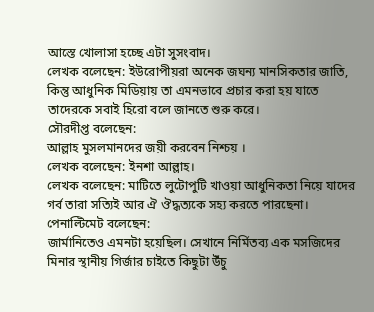আস্তে খোলাসা হচ্ছে এটা সুসংবাদ।
লেখক বলেছেন: ইউরোপীয়রা অনেক জঘন্য মানসিকতার জাতি, কিন্তু আধুনিক মিডিয়ায় তা এমনভাবে প্রচার করা হয় যাতে তাদেরকে সবাই হিরো বলে জানতে শুরু করে।
সৌরদীপ্ত বলেছেন:
আল্লাহ মুসলমানদের জয়ী করবেন নিশ্চয় ।
লেখক বলেছেন: ইনশা আল্লাহ।
লেখক বলেছেন: মাটিতে লুটোপুটি খাওয়া আধুনিকতা নিয়ে যাদের গর্ব তারা সত্যিই আর ঐ ঔদ্ধত্যকে সহ্য করতে পারছেনা।
পেনাল্টিমেট বলেছেন:
জার্মানিতেও এমনটা হয়েছিল। সেখানে নির্মিতব্য এক মসজিদের মিনার স্থানীয় গির্জার চাইতে কিছুটা উঁচু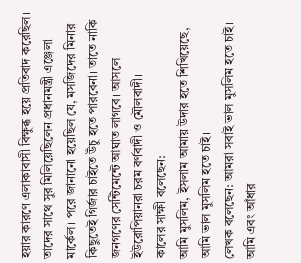হয়ার কারণে এলাকাবাসী বিক্ষুব্ধ হয়ে প্রতিবাদ করেছিল। তাদের সাথে সুর মিলিয়েছিলেন প্রধানমন্ত্রী এঞ্জেলা মার্কেল। পরে জানানো হয়েছিল যে, মসজিদের মিনার কিছুতেই গির্জার চাইতে উঁচু হতে পারবেনা। তাতে নাকি জনগণের সেন্টিমেন্টে আঘাত লাগবে। আসলে ইউরোপিয়ানরা চরম বর্ণবাদী ও মৌলবাদী।
কালের সাক্ষী বলেছেন:
আমি মুসলিম, ইসলাম আমায় উদার হতে শিখিয়েছে, আমি ভাল মুসলিম হতে চাই।
লেখক বলেছেন: আমরা সবাই ভাল মুসলিম হতে চাই।
আমি এবং আঁধার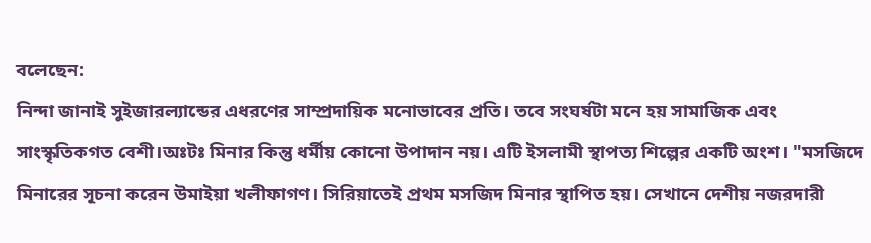বলেছেন:
নিন্দা জানাই সুইজারল্যান্ডের এধরণের সাম্প্রদায়িক মনোভাবের প্রতি। তবে সংঘর্ষটা মনে হয় সামাজিক এবং সাংস্কৃতিকগত বেশী।অঃটঃ মিনার কিন্তু ধর্মীয় কোনো উপাদান নয়। এটি ইসলামী স্থাপত্য শিল্পের একটি অংশ। "মসজিদে মিনারের সূচনা করেন উমাইয়া খলীফাগণ। সিরিয়াতেই প্রথম মসজিদ মিনার স্থাপিত হয়। সেখানে দেশীয় নজরদারী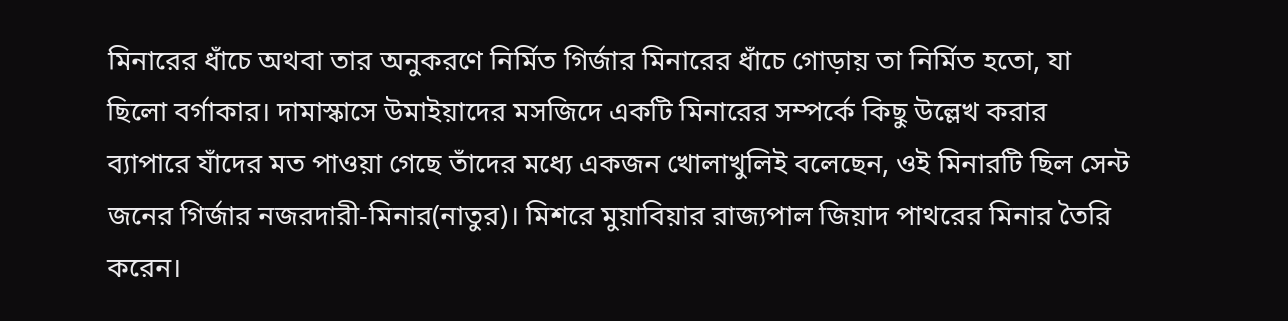মিনারের ধাঁচে অথবা তার অনুকরণে নির্মিত গির্জার মিনারের ধাঁচে গোড়ায় তা নির্মিত হতো, যা ছিলো বর্গাকার। দামাস্কাসে উমাইয়াদের মসজিদে একটি মিনারের সম্পর্কে কিছু উল্লেখ করার ব্যাপারে যাঁদের মত পাওয়া গেছে তাঁদের মধ্যে একজন খোলাখুলিই বলেছেন, ওই মিনারটি ছিল সেন্ট জনের গির্জার নজরদারী-মিনার(নাতুর)। মিশরে মুয়াবিয়ার রাজ্যপাল জিয়াদ পাথরের মিনার তৈরি করেন।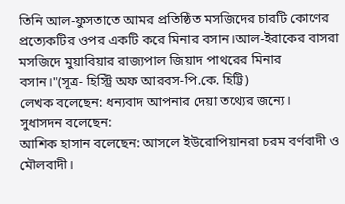তিনি আল-ফুসতাতে আমর প্রতিষ্ঠিত মসজিদের চারটি কোণের প্রত্যেকটির ওপর একটি করে মিনার বসান।আল-ইরাকের বাসরা মসজিদে মুয়াবিয়ার রাজ্যপাল জিয়াদ পাথরের মিনার বসান।"(সূত্র- হিস্ট্রি অফ আরবস-পি.কে. হিট্টি)
লেখক বলেছেন: ধন্যবাদ আপনার দেয়া তথ্যের জন্যে।
সুধাসদন বলেছেন:
আশিক হাসান বলেছেন: আসলে ইউরোপিয়ানরা চরম বর্ণবাদী ও মৌলবাদী।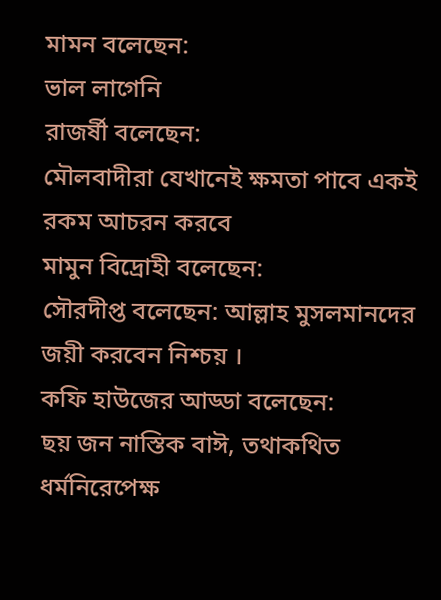মামন বলেছেন:
ভাল লাগেনি
রাজর্ষী বলেছেন:
মৌলবাদীরা যেখানেই ক্ষমতা পাবে একই রকম আচরন করবে
মামুন বিদ্রোহী বলেছেন:
সৌরদীপ্ত বলেছেন: আল্লাহ মুসলমানদের জয়ী করবেন নিশ্চয় ।
কফি হাউজের আড্ডা বলেছেন:
ছয় জন নাস্তিক বাঈ, তথাকথিত ধর্মনিরেপেক্ষ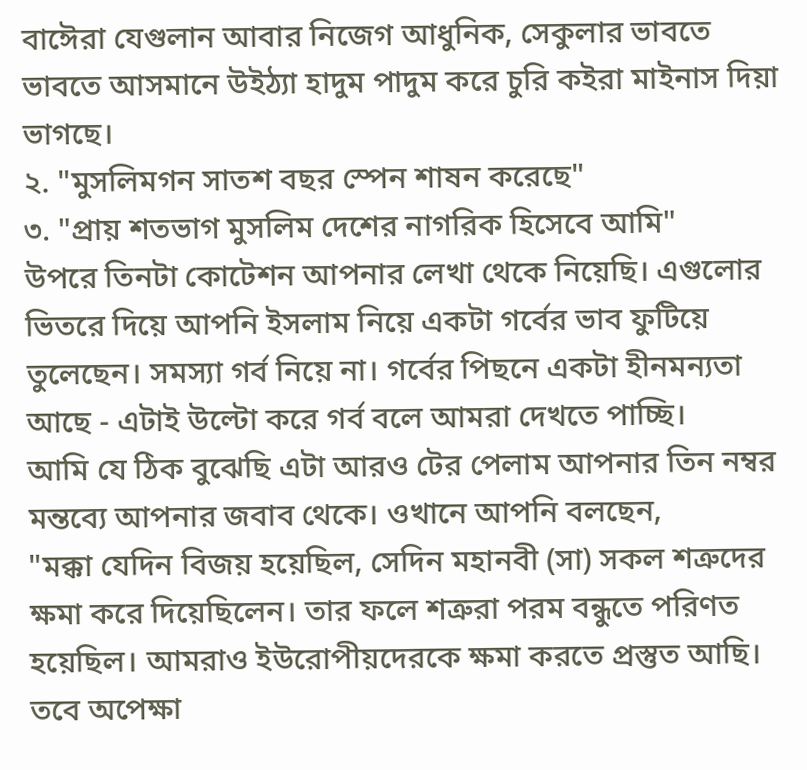বাঈেরা যেগুলান আবার নিজেগ আধুনিক, সেকুলার ভাবতে ভাবতে আসমানে উইঠ্যা হাদুম পাদুম করে চুরি কইরা মাইনাস দিয়া ভাগছে।
২. "মুসলিমগন সাতশ বছর স্পেন শাষন করেছে"
৩. "প্রায় শতভাগ মুসলিম দেশের নাগরিক হিসেবে আমি"
উপরে তিনটা কোটেশন আপনার লেখা থেকে নিয়েছি। এগুলোর ভিতরে দিয়ে আপনি ইসলাম নিয়ে একটা গর্বের ভাব ফুটিয়ে তুলেছেন। সমস্যা গর্ব নিয়ে না। গর্বের পিছনে একটা হীনমন্যতা আছে - এটাই উল্টো করে গর্ব বলে আমরা দেখতে পাচ্ছি।
আমি যে ঠিক বুঝেছি এটা আরও টের পেলাম আপনার তিন নম্বর মন্তব্যে আপনার জবাব থেকে। ওখানে আপনি বলছেন,
"মক্কা যেদিন বিজয় হয়েছিল, সেদিন মহানবী (সা) সকল শত্রুদের ক্ষমা করে দিয়েছিলেন। তার ফলে শত্রুরা পরম বন্ধুতে পরিণত হয়েছিল। আমরাও ইউরোপীয়দেরকে ক্ষমা করতে প্রস্তুত আছি। তবে অপেক্ষা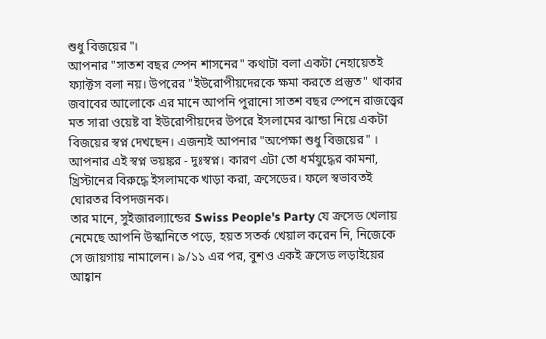শুধু বিজয়ের"।
আপনার "সাতশ বছর স্পেন শাসনের" কথাটা বলা একটা নেহায়েতই ফ্যাক্টস বলা নয়। উপরের "ইউরোপীয়দেরকে ক্ষমা করতে প্রস্তুত" থাকার জবাবের আলোকে এর মানে আপনি পুরানো সাতশ বছর স্পেনে রাজত্ত্বের মত সারা ওয়েষ্ট বা ইউরোপীয়দের উপরে ইসলামের ঝান্ডা নিয়ে একটা বিজয়ের স্বপ্ন দেখছেন। এজন্যই আপনার "অপেক্ষা শুধু বিজয়ের" । আপনার এই স্বপ্ন ভয়ঙ্কর - দুঃস্বপ্ন। কারণ এটা তো ধর্মযুদ্ধের কামনা, খ্রিস্টানের বিরুদ্ধে ইসলামকে খাড়া করা, ক্রসেডের। ফলে স্বভাবতই ঘোরতর বিপদজনক।
তার মানে, সুইজারল্যান্ডের Swiss People's Party যে ক্রসেড খেলায় নেমেছে আপনি উস্কানিতে পড়ে, হয়ত সতর্ক খেয়াল করেন নি, নিজেকে সে জায়গায় নামালেন। ৯/১১ এর পর, বুশও একই ক্রসেড লড়াইয়ের আহ্বান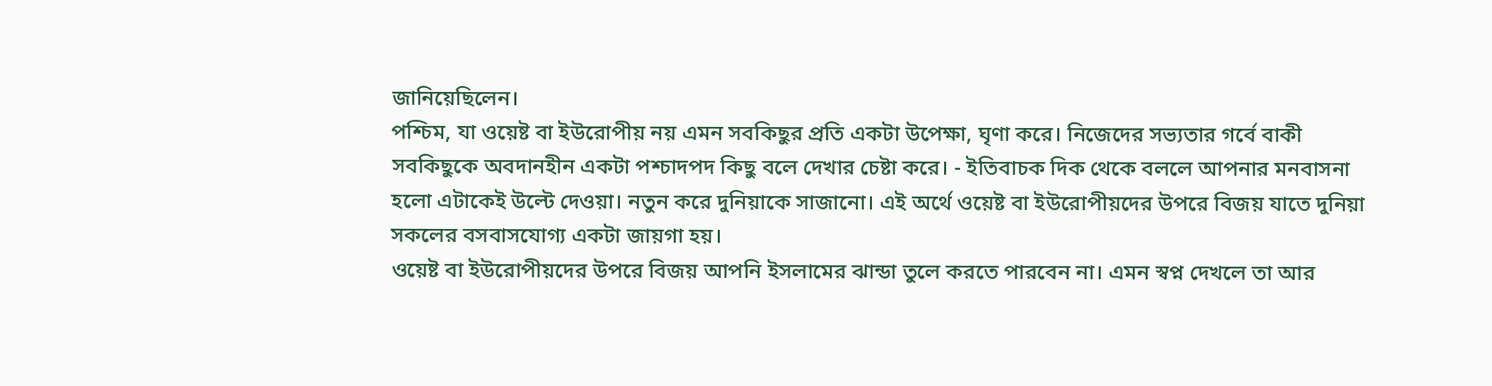জানিয়েছিলেন।
পশ্চিম, যা ওয়েষ্ট বা ইউরোপীয় নয় এমন সবকিছুর প্রতি একটা উপেক্ষা, ঘৃণা করে। নিজেদের সভ্যতার গর্বে বাকী সবকিছুকে অবদানহীন একটা পশ্চাদপদ কিছু বলে দেখার চেষ্টা করে। - ইতিবাচক দিক থেকে বললে আপনার মনবাসনা হলো এটাকেই উল্টে দেওয়া। নতুন করে দুনিয়াকে সাজানো। এই অর্থে ওয়েষ্ট বা ইউরোপীয়দের উপরে বিজয় যাতে দুনিয়া সকলের বসবাসযোগ্য একটা জায়গা হয়।
ওয়েষ্ট বা ইউরোপীয়দের উপরে বিজয় আপনি ইসলামের ঝান্ডা তুলে করতে পারবেন না। এমন স্বপ্ন দেখলে তা আর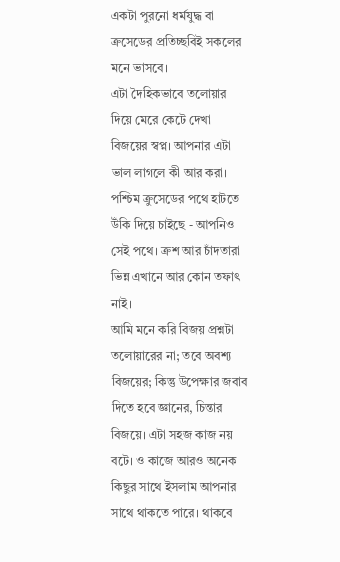একটা পুরনো ধর্মযুদ্ধ বা ক্রসেডের প্রতিচ্ছবিই সকলের মনে ভাসবে।
এটা দৈহিকভাবে তলোয়ার দিয়ে মেরে কেটে দেখা বিজয়ের স্বপ্ন। আপনার এটা ভাল লাগলে কী আর করা। পশ্চিম ক্রুসেডের পথে হাটতে উঁকি দিয়ে চাইছে - আপনিও সেই পথে। ক্রশ আর চাঁদতারা ভিন্ন এখানে আর কোন তফাৎ নাই।
আমি মনে করি বিজয় প্রশ্নটা তলোয়ারের না; তবে অবশ্য বিজয়ের; কিন্তু উপেক্ষার জবাব দিতে হবে জ্ঞানের, চিন্তার বিজয়ে। এটা সহজ কাজ নয় বটে। ও কাজে আরও অনেক কিছুর সাথে ইসলাম আপনার সাথে থাকতে পারে। থাকবে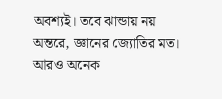অবশ্যই। তবে ঝান্ডায় নয় অন্তরে, জ্ঞানের জ্যোতির মত। আরও অনেক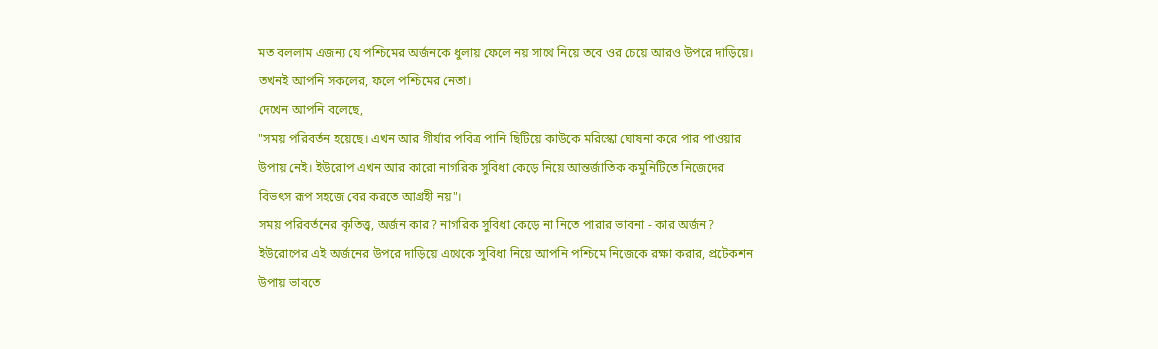মত বললাম এজন্য যে পশ্চিমের অর্জনকে ধুলায় ফেলে নয় সাথে নিয়ে তবে ওর চেয়ে আরও উপরে দাড়িয়ে। তখনই আপনি সকলের, ফলে পশ্চিমের নেতা।
দেখেন আপনি বলেছে,
"সময় পরিবর্তন হয়েছে। এখন আর গীর্যার পবিত্র পানি ছিটিয়ে কাউকে মরিস্কো ঘোষনা করে পার পাওয়ার উপায় নেই। ইউরোপ এখন আর কারো নাগরিক সুবিধা কেড়ে নিয়ে আন্তর্জাতিক কমুনিটিতে নিজেদের বিভৎস রূপ সহজে বের করতে আগ্রহী নয়"।
সময় পরিবর্তনের কৃতিত্ত্ব, অর্জন কার? নাগরিক সুবিধা কেড়ে না নিতে পারার ভাবনা - কার অর্জন? ইউরোপের এই অর্জনের উপরে দাড়িয়ে এথেকে সুবিধা নিয়ে আপনি পশ্চিমে নিজেকে রক্ষা করার, প্রটেকশন উপায় ভাবতে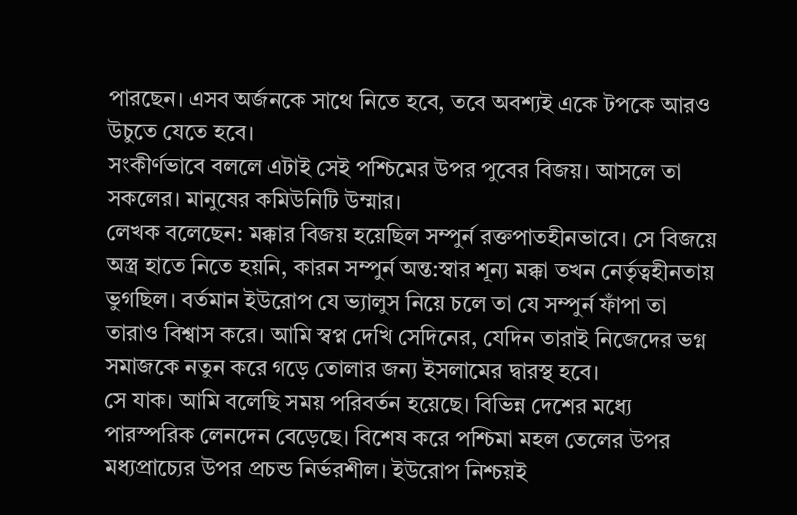পারছেন। এসব অর্জনকে সাথে নিতে হবে, তবে অবশ্যই একে টপকে আরও উচুতে যেতে হবে।
সংকীর্ণভাবে বললে এটাই সেই পশ্চিমের উপর পুবের বিজয়। আসলে তা সকলের। মানুষের কমিউনিটি উম্মার।
লেখক বলেছেন: মক্কার বিজয় হয়েছিল সম্পুর্ন রক্তপাতহীনভাবে। সে বিজয়ে অস্ত্র হাতে নিতে হয়নি, কারন সম্পুর্ন অন্ত:স্বার শূন্য মক্কা তখন নের্তৃত্বহীনতায় ভুগছিল। বর্তমান ইউরোপ যে ভ্যালুস নিয়ে চলে তা যে সম্পুর্ন ফাঁপা তা তারাও বিশ্বাস করে। আমি স্বপ্ন দেখি সেদিনের, যেদিন তারাই নিজেদের ভগ্ন সমাজকে নতুন করে গড়ে তোলার জন্য ইসলামের দ্বারস্থ হবে।
সে যাক। আমি বলেছি সময় পরিবর্তন হয়েছে। বিভিন্ন দেশের মধ্যে পারস্পরিক লেনদেন বেড়েছে। বিশেষ করে পশ্চিমা মহল তেলের উপর মধ্যপ্রাচ্যের উপর প্রচন্ড নির্ভরশীল। ইউরোপ নিশ্চয়ই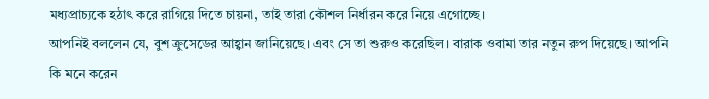মধ্যপ্রাচ্যকে হঠাৎ করে রাগিয়ে দিতে চায়না, তাই তারা কৌশল নির্ধারন করে নিয়ে এগোচ্ছে।
আপনিই বললেন যে, বুশ ক্রুসেডের আহ্বান জানিয়েছে। এবং সে তা শুরুও করেছিল। বারাক ওবামা তার নতুন রুপ দিয়েছে। আপনি কি মনে করেন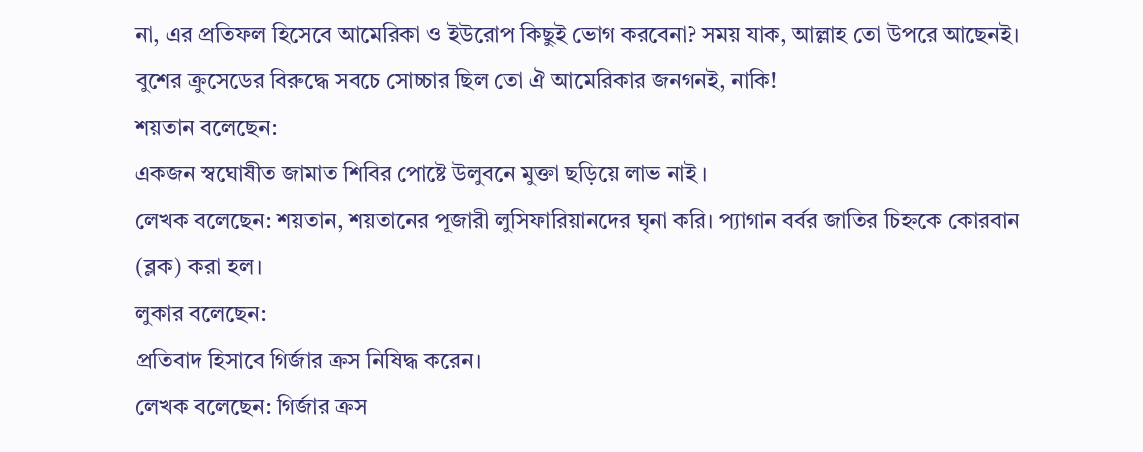না, এর প্রতিফল হিসেবে আমেরিকা ও ইউরোপ কিছুই ভোগ করবেনা? সময় যাক, আল্লাহ তো উপরে আছেনই। বুশের ক্রুসেডের বিরুদ্ধে সবচে সোচ্চার ছিল তো ঐ আমেরিকার জনগনই, নাকি!
শয়তান বলেছেন:
একজন স্বঘোষীত জামাত শিবির পোষ্টে উলুবনে মুক্তা ছড়িয়ে লাভ নাই ।
লেখক বলেছেন: শয়তান, শয়তানের পূজারী লুসিফারিয়ানদের ঘৃনা করি। প্যাগান বর্বর জাতির চিহ্নকে কোরবান (ব্লক) করা হল।
লুকার বলেছেন:
প্রতিবাদ হিসাবে গির্জার ক্রস নিষিদ্ধ করেন।
লেখক বলেছেন: গির্জার ক্রস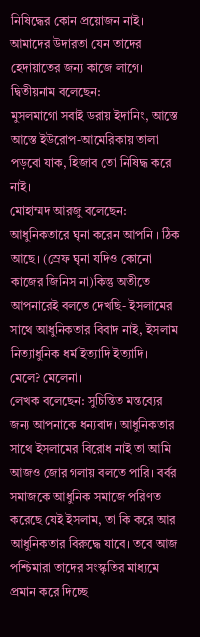নিষিদ্ধের কোন প্রয়োজন নাই। আমাদের উদারতা যেন তাদের হেদায়াতের জন্য কাজে লাগে।
দ্বিতীয়নাম বলেছেন:
মুসলমাগো সবাই ডরায় ইদানিং, আস্তে আস্তে ইউরোপ-আমেরিকায় তালা পড়বো যাক, হিজাব তো নিষিদ্ধ করে নাই।
মোহাম্মদ আরজু বলেছেন:
আধুনিকতারে ঘৃনা করেন আপনি । ঠিক আছে। (স্রেফ ঘৃনা যদিও কোনো কাজের জিনিস না)কিন্তু অতীতে আপনারেই বলতে দেখছি- ইসলামের সাথে আধুনিকতার বিবাদ নাই, ইসলাম নিত্যাধুনিক ধর্ম ইত্যাদি ইত্যাদি।
মেলে? মেলেনা।
লেখক বলেছেন: সুচিন্তিত মন্তব্যের জন্য আপনাকে ধন্যবাদ। আধুনিকতার সাথে ইসলামের বিরোধ নাই তা আমি আজও জোর গলায় বলতে পারি। বর্বর সমাজকে আধুনিক সমাজে পরিণত করেছে যেই ইসলাম, তা কি করে আর আধুনিকতার বিরুদ্ধে যাবে। তবে আজ পশ্চিমারা তাদের সংস্কৃতির মাধ্যমে প্রমান করে দিচ্ছে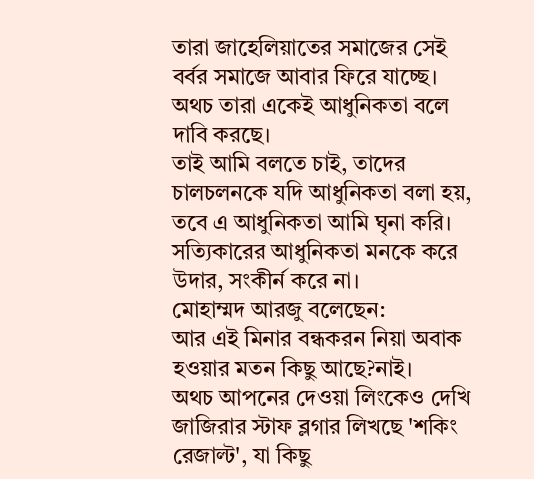তারা জাহেলিয়াতের সমাজের সেই বর্বর সমাজে আবার ফিরে যাচ্ছে। অথচ তারা একেই আধুনিকতা বলে দাবি করছে।
তাই আমি বলতে চাই, তাদের চালচলনকে যদি আধুনিকতা বলা হয়, তবে এ আধুনিকতা আমি ঘৃনা করি। সত্যিকারের আধুনিকতা মনকে করে উদার, সংকীর্ন করে না।
মোহাম্মদ আরজু বলেছেন:
আর এই মিনার বন্ধকরন নিয়া অবাক হওয়ার মতন কিছু আছে?নাই।
অথচ আপনের দেওয়া লিংকেও দেখি জাজিরার স্টাফ ব্লগার লিখছে 'শকিং রেজাল্ট', যা কিছু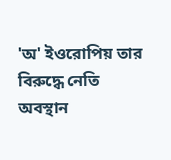'অ' ইওরোপিয় তার বিরুদ্ধে নেতি অবস্থান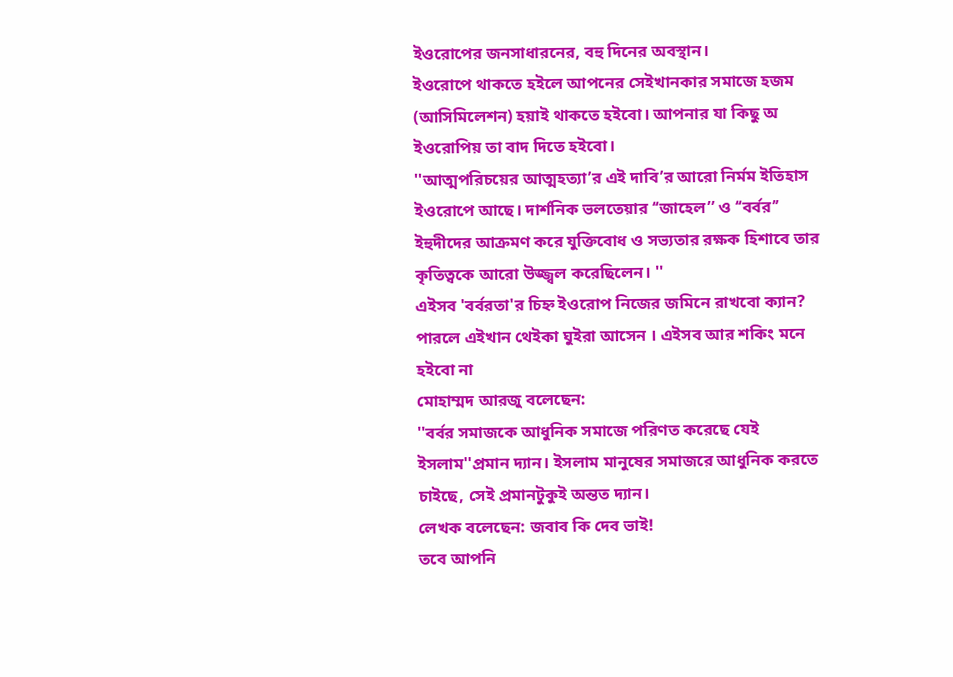ইওরোপের জনসাধারনের, বহু দিনের অবস্থান।
ইওরোপে থাকতে হইলে আপনের সেইখানকার সমাজে হজম (আসিমিলেশন) হয়াই থাকতে হইবো। আপনার যা কিছু অ ইওরোপিয় তা বাদ দিতে হইবো।
''আত্মপরিচয়ের আত্মহত্যা’র এই দাবি’র আরো নির্মম ইতিহাস ইওরোপে আছে। দার্শনিক ভলতেয়ার ‘‘জাহেল’’ ও ‘‘বর্বর’’ ইহুদীদের আক্রমণ করে যুক্তিবোধ ও সভ্যতার রক্ষক হিশাবে তার কৃতিত্বকে আরো উজ্জ্বল করেছিলেন। ''
এইসব 'বর্বরতা'র চিহ্ন ইওরোপ নিজের জমিনে রাখবো ক্যান?
পারলে এইখান থেইকা ঘুইরা আসেন । এইসব আর শকিং মনে হইবো না
মোহাম্মদ আরজু বলেছেন:
''বর্বর সমাজকে আধুনিক সমাজে পরিণত করেছে যেই ইসলাম''প্রমান দ্যান। ইসলাম মানুষের সমাজরে আধুনিক করতে চাইছে, সেই প্রমানটুকুই অন্তত দ্যান।
লেখক বলেছেন: জবাব কি দেব ভাই!
তবে আপনি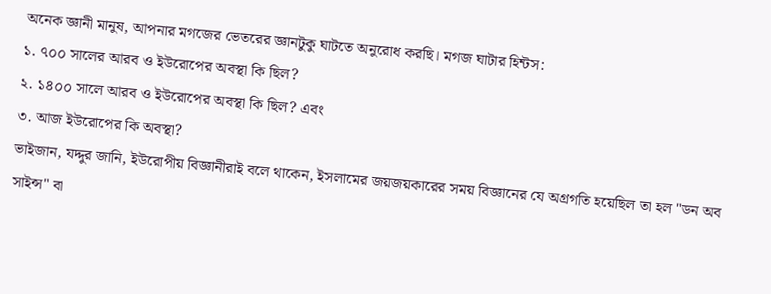অনেক জ্ঞানী মানুষ, আপনার মগজের ভেতরের জ্ঞানটুকু ঘাটতে অনুরোধ করছি। মগজ ঘাটার হিন্টস:
১. ৭০০ সালের আরব ও ইউরোপের অবস্থা কি ছিল?
২. ১৪০০ সালে আরব ও ইউরোপের অবস্থা কি ছিল? এবং
৩. আজ ইউরোপের কি অবস্থা?
ভাইজান, যদ্দুর জানি, ইউরোপীয় বিজ্ঞানীরাই বলে থাকেন, ইসলামের জয়জয়কারের সময় বিজ্ঞানের যে অগ্রগতি হয়েছিল তা হল "ডন অব সাইন্স" বা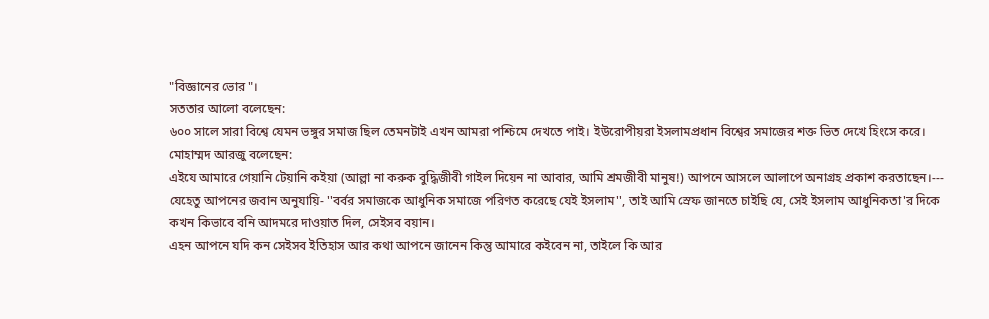"বিজ্ঞানের ভোর"।
সততার আলো বলেছেন:
৬০০ সালে সারা বিশ্বে যেমন ভঙ্গুর সমাজ ছিল তেমনটাই এখন আমরা পশ্চিমে দেখতে পাই। ইউরোপীয়রা ইসলামপ্রধান বিশ্বের সমাজের শক্ত ভিত দেখে হিংসে করে।
মোহাম্মদ আরজু বলেছেন:
এইযে আমারে গেয়ানি টেয়ানি কইয়া (আল্লা না করুক বুদ্ধিজীবী গাইল দিয়েন না আবার, আমি শ্রমজীবী মানুষ!) আপনে আসলে আলাপে অনাগ্রহ প্রকাশ করতাছেন।---
যেহেতু আপনের জবান অনুযায়ি- ''বর্বর সমাজকে আধুনিক সমাজে পরিণত করেছে যেই ইসলাম'', তাই আমি স্রেফ জানতে চাইছি যে, সেই ইসলাম আধুনিকতা'র দিকে কখন কিভাবে বনি আদমরে দাওয়াত দিল, সেইসব বয়ান।
এহন আপনে যদি কন সেইসব ইতিহাস আর কথা আপনে জানেন কিন্তু আমারে কইবেন না, তাইলে কি আর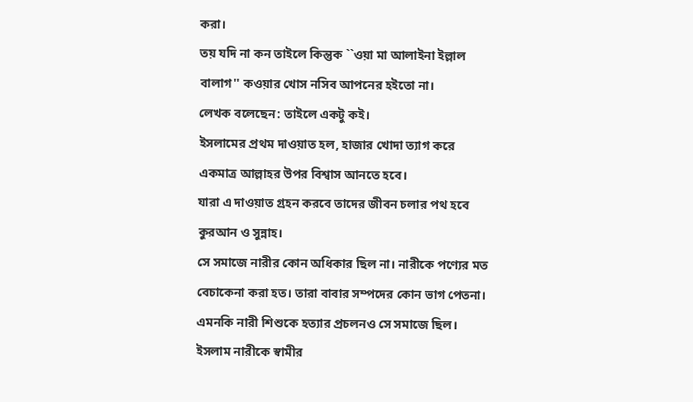করা।
তয় যদি না কন তাইলে কিন্তুক ``ওয়া মা আলাইনা ইল্লাল বালাগ'' কওয়ার খোস নসিব আপনের হইতো না।
লেখক বলেছেন: তাইলে একটু কই।
ইসলামের প্রথম দাওয়াত হল, হাজার খোদা ত্যাগ করে একমাত্র আল্লাহর উপর বিশ্বাস আনতে হবে।
যারা এ দাওয়াত গ্রহন করবে তাদের জীবন চলার পথ হবে কুরআন ও সুন্নাহ।
সে সমাজে নারীর কোন অধিকার ছিল না। নারীকে পণ্যের মত বেচাকেনা করা হত। তারা বাবার সম্পদের কোন ভাগ পেতনা। এমনকি নারী শিশুকে হত্যার প্রচলনও সে সমাজে ছিল। ইসলাম নারীকে স্বামীর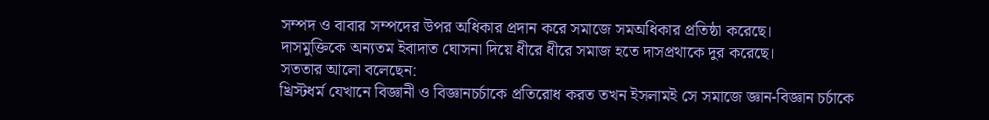সম্পদ ও বাবার সম্পদের উপর অধিকার প্রদান করে সমাজে সমঅধিকার প্রতিষ্ঠা করেছে।
দাসমুক্তিকে অন্যতম ইবাদাত ঘোসনা দিয়ে ধীরে ধীরে সমাজ হতে দাসপ্রথাকে দুর করেছে।
সততার আলো বলেছেন:
খ্রিস্টধর্ম যেখানে বিজ্ঞানী ও বিজ্ঞানচর্চাকে প্রতিরোধ করত তখন ইসলামই সে সমাজে জ্ঞান-বিজ্ঞান চর্চাকে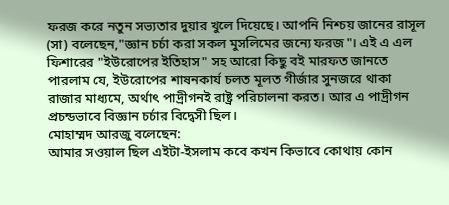ফরজ করে নতুন সভ্যতার দুয়ার খুলে দিয়েছে। আপনি নিশ্চয় জানের রাসূল (সা) বলেছেন,"জ্ঞান চর্চা করা সকল মুসলিমের জন্যে ফরজ"। এই এ এল ফিশারের "ইউরোপের ইতিহাস" সহ আরো কিছু বই মারফত জানতে পারলাম যে, ইউরোপের শাষনকার্য চলত মূলত গীর্জার সুনজরে থাকা রাজার মাধ্যমে, অর্থাৎ পাদ্রীগনই রাষ্ট্র পরিচালনা করত। আর এ পাদ্রীগন প্রচন্ডভাবে বিজ্ঞান চর্চার বিদ্বেসী ছিল।
মোহাম্মদ আরজু বলেছেন:
আমার সওয়াল ছিল এইটা-ইসলাম কবে কখন কিভাবে কোথায় কোন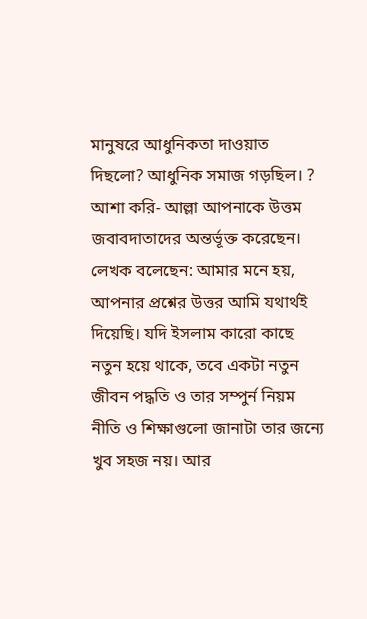মানুষরে আধুনিকতা দাওয়াত দিছলো? আধুনিক সমাজ গড়ছিল। ?
আশা করি- আল্লা আপনাকে উত্তম জবাবদাতাদের অন্তর্ভূক্ত করেছেন।
লেখক বলেছেন: আমার মনে হয়, আপনার প্রশ্নের উত্তর আমি যথার্থই দিয়েছি। যদি ইসলাম কারো কাছে নতুন হয়ে থাকে, তবে একটা নতুন জীবন পদ্ধতি ও তার সম্পুর্ন নিয়ম নীতি ও শিক্ষাগুলো জানাটা তার জন্যে খুব সহজ নয়। আর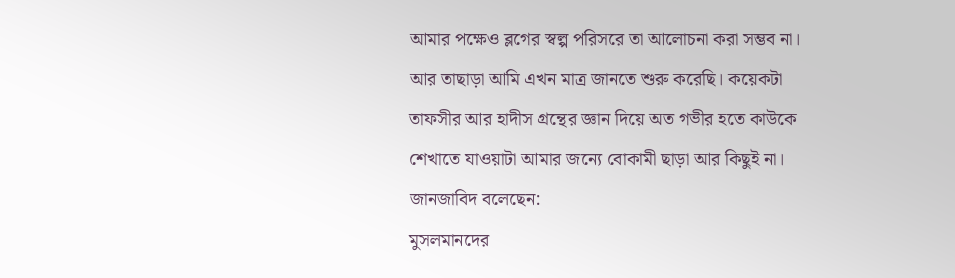আমার পক্ষেও ব্লগের স্বল্প পরিসরে তা আলোচনা করা সম্ভব না। আর তাছাড়া আমি এখন মাত্র জানতে শুরু করেছি। কয়েকটা তাফসীর আর হাদীস গ্রন্থের জ্ঞান দিয়ে অত গভীর হতে কাউকে শেখাতে যাওয়াটা আমার জন্যে বোকামী ছাড়া আর কিছুই না।
জানজাবিদ বলেছেন:
মুসলমানদের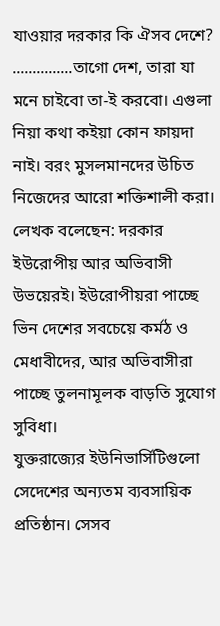যাওয়ার দরকার কি ঐসব দেশে? ...............তাগো দেশ, তারা যা মনে চাইবো তা-ই করবো। এগুলা নিয়া কথা কইয়া কোন ফায়দা নাই। বরং মুসলমানদের উচিত নিজেদের আরো শক্তিশালী করা।
লেখক বলেছেন: দরকার ইউরোপীয় আর অভিবাসী উভয়েরই। ইউরোপীয়রা পাচ্ছে ভিন দেশের সবচেয়ে কর্মঠ ও মেধাবীদের, আর অভিবাসীরা পাচ্ছে তুলনামূলক বাড়তি সুযোগ সুবিধা।
যুক্তরাজ্যের ইউনিভার্সিটিগুলো সেদেশের অন্যতম ব্যবসায়িক প্রতিষ্ঠান। সেসব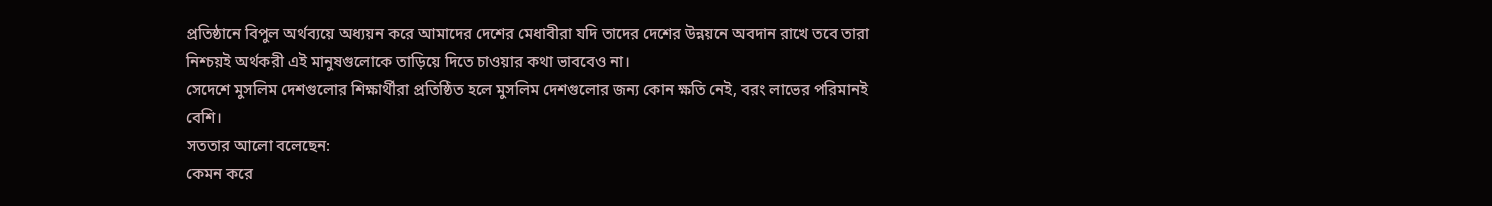প্রতিষ্ঠানে বিপুল অর্থব্যয়ে অধ্যয়ন করে আমাদের দেশের মেধাবীরা যদি তাদের দেশের উন্নয়নে অবদান রাখে তবে তারা নিশ্চয়ই অর্থকরী এই মানুষগুলোকে তাড়িয়ে দিতে চাওয়ার কথা ভাববেও না।
সেদেশে মুসলিম দেশগুলোর শিক্ষার্থীরা প্রতিষ্ঠিত হলে মুসলিম দেশগুলোর জন্য কোন ক্ষতি নেই, বরং লাভের পরিমানই বেশি।
সততার আলো বলেছেন:
কেমন করে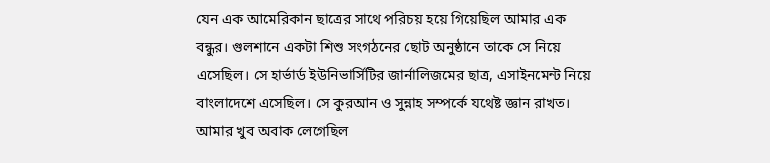যেন এক আমেরিকান ছাত্রের সাথে পরিচয় হয়ে গিয়েছিল আমার এক বন্ধুর। গুলশানে একটা শিশু সংগঠনের ছোট অনুষ্ঠানে তাকে সে নিয়ে এসেছিল। সে হার্ভার্ড ইউনিভার্সিটির জার্নালিজমের ছাত্র, এসাইনমেন্ট নিয়ে বাংলাদেশে এসেছিল। সে কুরআন ও সুন্নাহ সম্পর্কে যথেষ্ট জ্ঞান রাখত। আমার খুব অবাক লেগেছিল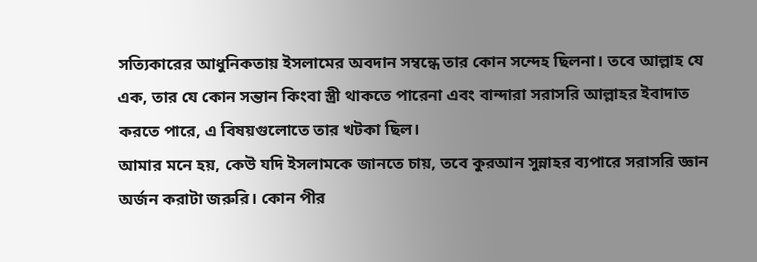সত্যিকারের আধুনিকতায় ইসলামের অবদান সম্বন্ধে তার কোন সন্দেহ ছিলনা। তবে আল্লাহ যে এক, তার যে কোন সন্তান কিংবা স্ত্রী থাকতে পারেনা এবং বান্দারা সরাসরি আল্লাহর ইবাদাত করতে পারে, এ বিষয়গুলোতে তার খটকা ছিল।
আমার মনে হয়, কেউ যদি ইসলামকে জানতে চায়, তবে কুরআন সুন্নাহর ব্যপারে সরাসরি জ্ঞান অর্জন করাটা জরুরি। কোন পীর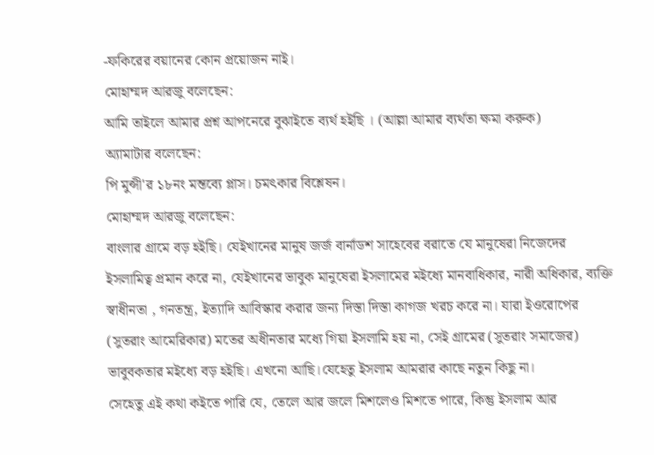-ফকিরের বয়ানের কোন প্রয়োজন নাই।
মোহাম্মদ আরজু বলেছেন:
আমি তাইলে আমার প্রশ্ন আপনেরে বুঝাইতে ব্যর্থ হইছি । (আল্লা আমার ব্যর্থতা ক্ষমা করুক)
অ্যামাটার বলেছেন:
পি মুন্সী'র ১৮নং মন্তব্যে প্লাস। চমৎকার বিশ্লেষন।
মোহাম্মদ আরজু বলেছেন:
বাংলার গ্রামে বড় হইছি। যেইখানের মানুষ জর্জ বার্নাডশ সাহেবের বরাতে যে মানুষেরা নিজেদের ইসলামিত্ব প্রমান করে না, যেইখানের ভাবুক মানুষেরা ইসলামের মইধ্যে মানবাধিকার, নারী অধিকার, ব্যক্তি স্বাধীনতা , গনতন্ত্র, ইত্যাদি আবিস্কার করার জন্য দিস্তা দিস্তা কাগজ খরচ করে না। যারা ইওরোপের (সুতরাং আমেরিকার) মতের অধীনতার মধ্যে গিয়া ইসলামি হয় না, সেই গ্রামের (সুতরাং সমাজের) ভাবুবকতার মইধ্যে বড় হইছি। এখনো আছি।যেহেতু ইসলাম আমরার কাছে নতুন কিছু না।
সেহেতু এই কথা কইতে পারি যে, তেলে আর জলে মিশলেও মিশতে পারে, কিন্তু ইসলাম আর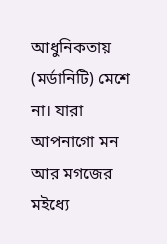আধুনিকতায় (মর্ডানিটি) মেশে না। যারা আপনাগো মন আর মগজের মইধ্যে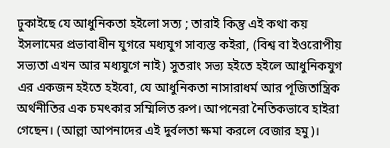ঢুকাইছে যে আধুনিকতা হইলো সত্য ; তারাই কিন্তু এই কথা কয় ইসলামের প্রভাবাধীন যুগরে মধ্যযুগ সাব্যস্ত কইরা, (বিশ্ব বা ইওরোপীয় সভ্যতা এখন আর মধ্যযুগে নাই) সুতরাং সভ্য হইতে হইলে আধুনিকযুগ এর একজন হইতে হইবো, যে আধুনিকতা নাসারাধর্ম আর পূজিতান্ত্রিক অর্থনীতির এক চমৎকার সম্মিলিত রুপ। আপনেরা নৈতিকভাবে হাইরা গেছেন। (আল্লা আপনাদের এই দুর্বলতা ক্ষমা করলে বেজার হমু)।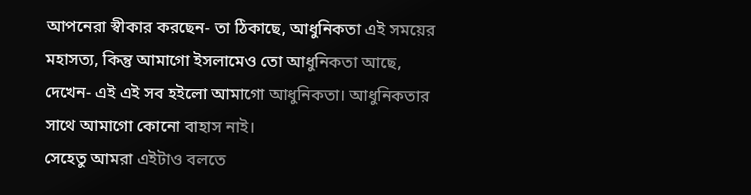আপনেরা স্বীকার করছেন- তা ঠিকাছে, আধুনিকতা এই সময়ের মহাসত্য, কিন্তু আমাগো ইসলামেও তো আধুনিকতা আছে, দেখেন- এই এই সব হইলো আমাগো আধুনিকতা। আধুনিকতার সাথে আমাগো কোনো বাহাস নাই।
সেহেতু আমরা এইটাও বলতে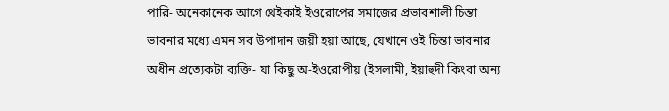পারি- অনেকানেক আগে থেইকাই ইওরোপের সমাজের প্রভাবশালী চিন্তা ভাবনার মধ্যে এমন সব উপাদান জয়ী হয়া আছে, যেখানে ওই চিন্তা ভাবনার অধীন প্রত্যেকটা ব্যক্তি- যা কিছু অ-ইওরোপীয় (ইসলামী, ইয়াহুদী কিংবা অন্য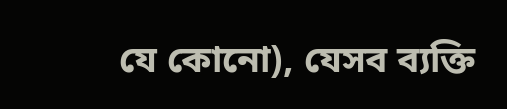যে কোনো), যেসব ব্যক্তি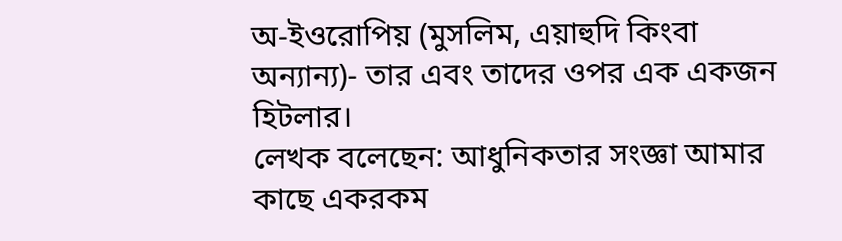অ-ইওরোপিয় (মুসলিম, এয়াহুদি কিংবা অন্যান্য)- তার এবং তাদের ওপর এক একজন হিটলার।
লেখক বলেছেন: আধুনিকতার সংজ্ঞা আমার কাছে একরকম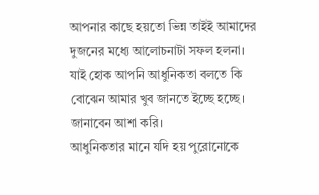আপনার কাছে হয়তো ভিন্ন তাইই আমাদের দুজনের মধ্যে আলোচনাটা সফল হলনা। যাই হোক আপনি আধুনিকতা বলতে কি বোঝেন আমার খুব জানতে ইচ্ছে হচ্ছে। জানাবেন আশা করি।
আধুনিকতার মানে যদি হয় পুরোনোকে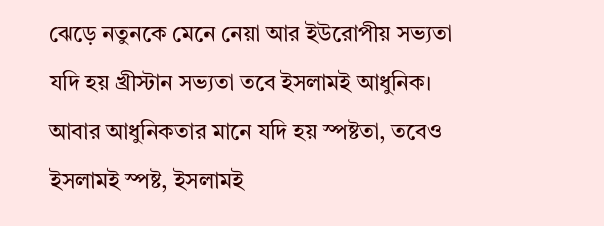ঝেড়ে নতুনকে মেনে নেয়া আর ইউরোপীয় সভ্যতা যদি হয় খ্রীস্টান সভ্যতা তবে ইসলামই আধুনিক।
আবার আধুনিকতার মানে যদি হয় স্পষ্টতা, তবেও ইসলামই স্পষ্ট, ইসলামই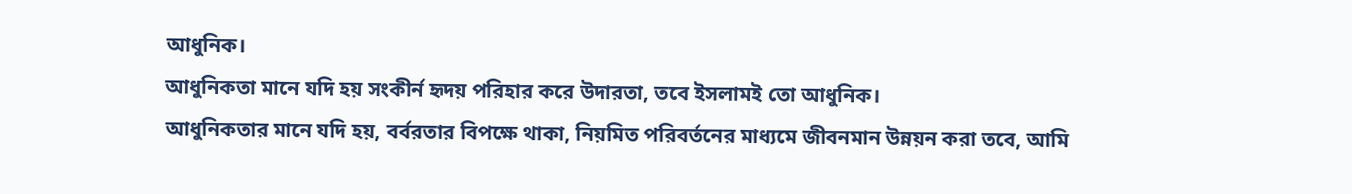আধুনিক।
আধুনিকতা মানে যদি হয় সংকীর্ন হৃদয় পরিহার করে উদারতা, তবে ইসলামই তো আধুনিক।
আধুনিকতার মানে যদি হয়, বর্বরতার বিপক্ষে থাকা, নিয়মিত পরিবর্তনের মাধ্যমে জীবনমান উন্নয়ন করা তবে, আমি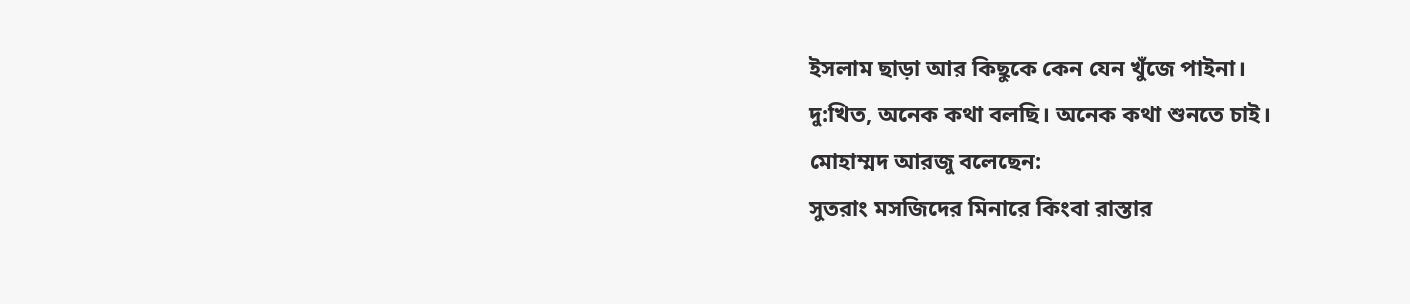ইসলাম ছাড়া আর কিছুকে কেন যেন খুঁজে পাইনা।
দু:খিত, অনেক কথা বলছি। অনেক কথা শুনতে চাই।
মোহাম্মদ আরজু বলেছেন:
সুতরাং মসজিদের মিনারে কিংবা রাস্তার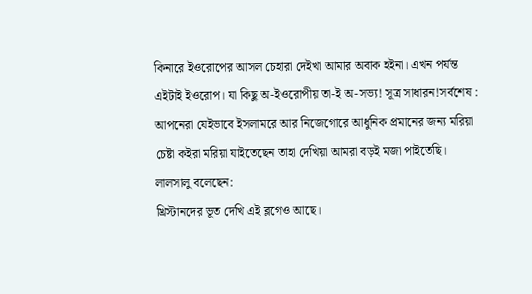কিনারে ইওরোপের আসল চেহারা দেইখা আমার অবাক হইনা। এখন পর্যন্ত এইটাই ইওরোপ। যা কিছু অ-ইওরোপীয় তা-ই অ-সভ্য! সূত্র সাধারন!সর্বশেষ : আপনেরা যেইভাবে ইসলামরে আর নিজেগোরে আধুনিক প্রমানের জন্য মরিয়া চেষ্টা কইরা মরিয়া যাইতেছেন তাহা দেখিয়া আমরা বড়ই মজা পাইতেছি।
লালসালু বলেছেন:
খ্রিস্টানদের ভূত দেখি এই ব্লগেও আছে।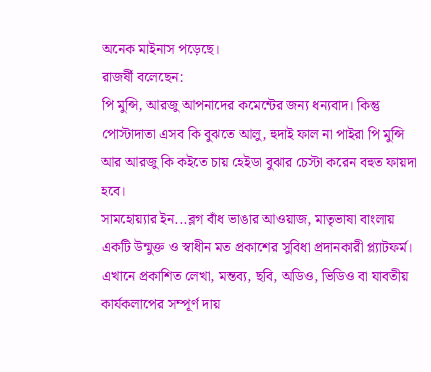অনেক মাইনাস পড়েছে।
রাজর্ষী বলেছেন:
পি মুন্সি, আরজু আপনাদের কমেন্টের জন্য ধন্যবাদ। কিন্তু পোস্টাদাতা এসব কি বুঝতে আলু, হুদাই ফাল না পাইরা পি মুন্সি আর আরজু কি কইতে চায় হেইডা বুঝার চেস্টা করেন বহুত ফায়দা হবে।
সামহোয়্যার ইন...ব্লগ বাঁধ ভাঙার আওয়াজ, মাতৃভাষা বাংলায় একটি উন্মুক্ত ও স্বাধীন মত প্রকাশের সুবিধা প্রদানকারী প্ল্যাটফর্ম। এখানে প্রকাশিত লেখা, মন্তব্য, ছবি, অডিও, ভিডিও বা যাবতীয় কার্যকলাপের সম্পূর্ণ দায়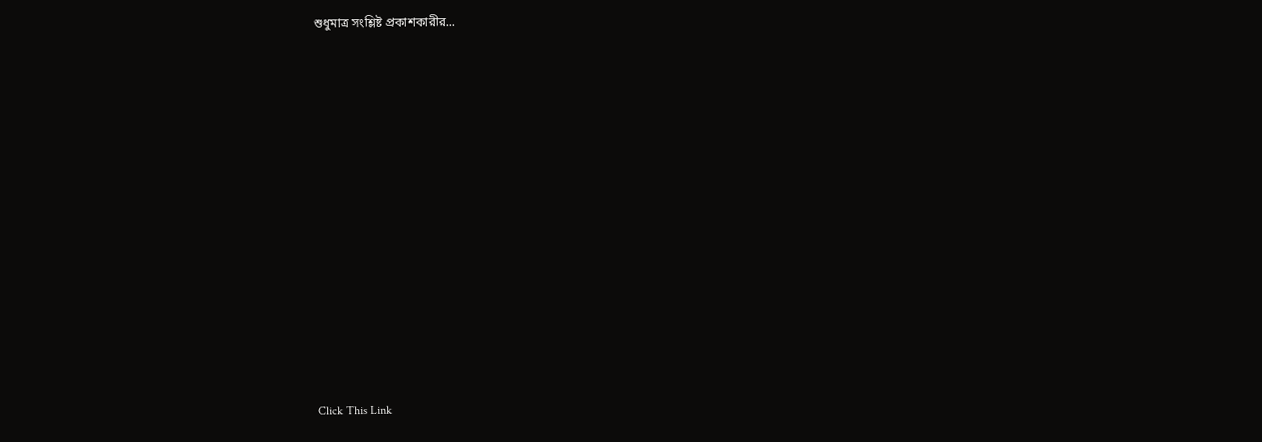শুধুমাত্র সংশ্লিষ্ট প্রকাশকারীর...
















Click This Link